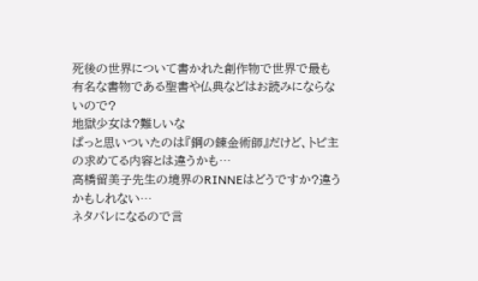死後の世界について書かれた創作物で世界で最も有名な書物である聖書や仏典などはお読みにならないので?
地獄少女は?難しいな
ぱっと思いついたのは『鋼の錬金術師』だけど、トピ主の求めてる内容とは違うかも…
高橋留美子先生の境界のRINNEはどうですか?違うかもしれない…
ネタバレになるので言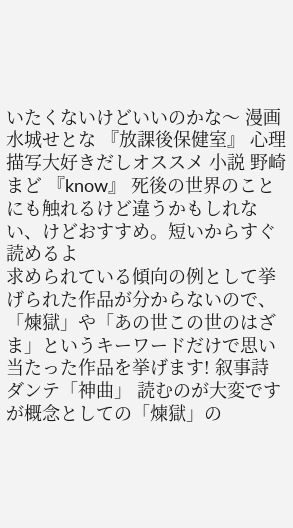いたくないけどいいのかな〜 漫画 水城せとな 『放課後保健室』 心理描写大好きだしオススメ 小説 野崎 まど 『know』 死後の世界のことにも触れるけど違うかもしれない、けどおすすめ。短いからすぐ読めるよ
求められている傾向の例として挙げられた作品が分からないので、「煉獄」や「あの世この世のはざま」というキーワードだけで思い当たった作品を挙げます! 叙事詩 ダンテ「神曲」 読むのが大変ですが概念としての「煉獄」の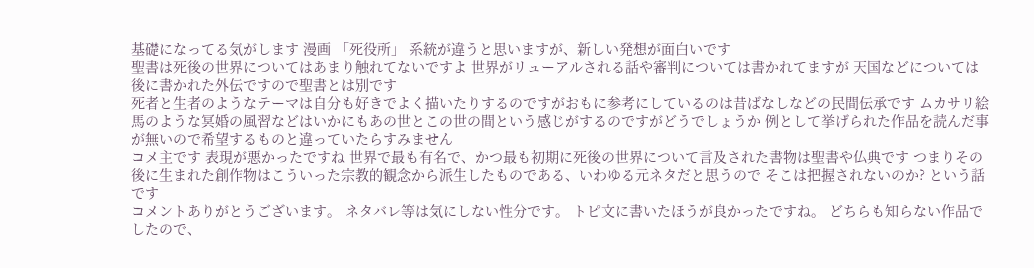基礎になってる気がします 漫画 「死役所」 系統が違うと思いますが、新しい発想が面白いです
聖書は死後の世界についてはあまり触れてないですよ 世界がリューアルされる話や審判については書かれてますが 天国などについては後に書かれた外伝ですので聖書とは別です
死者と生者のようなテーマは自分も好きでよく描いたりするのですがおもに参考にしているのは昔ばなしなどの民間伝承です ムカサリ絵馬のような冥婚の風習などはいかにもあの世とこの世の間という感じがするのですがどうでしょうか 例として挙げられた作品を読んだ事が無いので希望するものと違っていたらすみません
コメ主です 表現が悪かったですね 世界で最も有名で、かつ最も初期に死後の世界について言及された書物は聖書や仏典です つまりその後に生まれた創作物はこういった宗教的観念から派生したものである、いわゆる元ネタだと思うので そこは把握されないのか? という話です
コメントありがとうございます。 ネタバレ等は気にしない性分です。 トピ文に書いたほうが良かったですね。 どちらも知らない作品でしたので、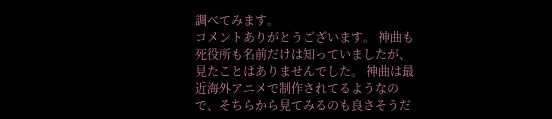調べてみます。
コメントありがとうございます。 神曲も死役所も名前だけは知っていましたが、見たことはありませんでした。 神曲は最近海外アニメで制作されてるようなので、そちらから見てみるのも良さそうだ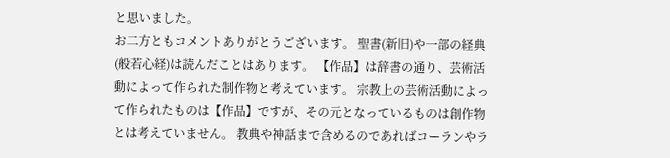と思いました。
お二方ともコメントありがとうございます。 聖書(新旧)や一部の経典(般若心経)は読んだことはあります。 【作品】は辞書の通り、芸術活動によって作られた制作物と考えています。 宗教上の芸術活動によって作られたものは【作品】ですが、その元となっているものは創作物とは考えていません。 教典や神話まで含めるのであればコーランやラ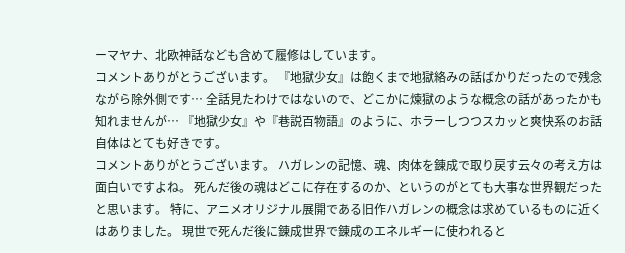ーマヤナ、北欧神話なども含めて履修はしています。
コメントありがとうございます。 『地獄少女』は飽くまで地獄絡みの話ばかりだったので残念ながら除外側です… 全話見たわけではないので、どこかに煉獄のような概念の話があったかも知れませんが… 『地獄少女』や『巷説百物語』のように、ホラーしつつスカッと爽快系のお話自体はとても好きです。
コメントありがとうございます。 ハガレンの記憶、魂、肉体を錬成で取り戻す云々の考え方は面白いですよね。 死んだ後の魂はどこに存在するのか、というのがとても大事な世界観だったと思います。 特に、アニメオリジナル展開である旧作ハガレンの概念は求めているものに近くはありました。 現世で死んだ後に錬成世界で錬成のエネルギーに使われると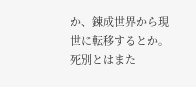か、錬成世界から現世に転移するとか。 死別とはまた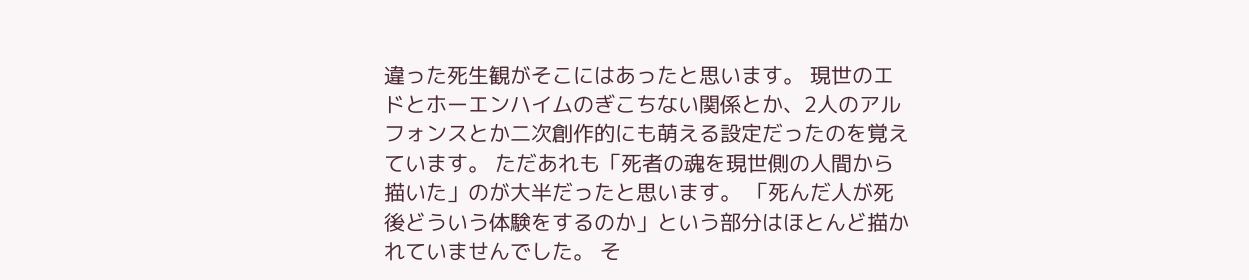違った死生観がそこにはあったと思います。 現世のエドとホーエンハイムのぎこちない関係とか、2人のアルフォンスとか二次創作的にも萌える設定だったのを覚えています。 ただあれも「死者の魂を現世側の人間から描いた」のが大半だったと思います。 「死んだ人が死後どういう体験をするのか」という部分はほとんど描かれていませんでした。 そ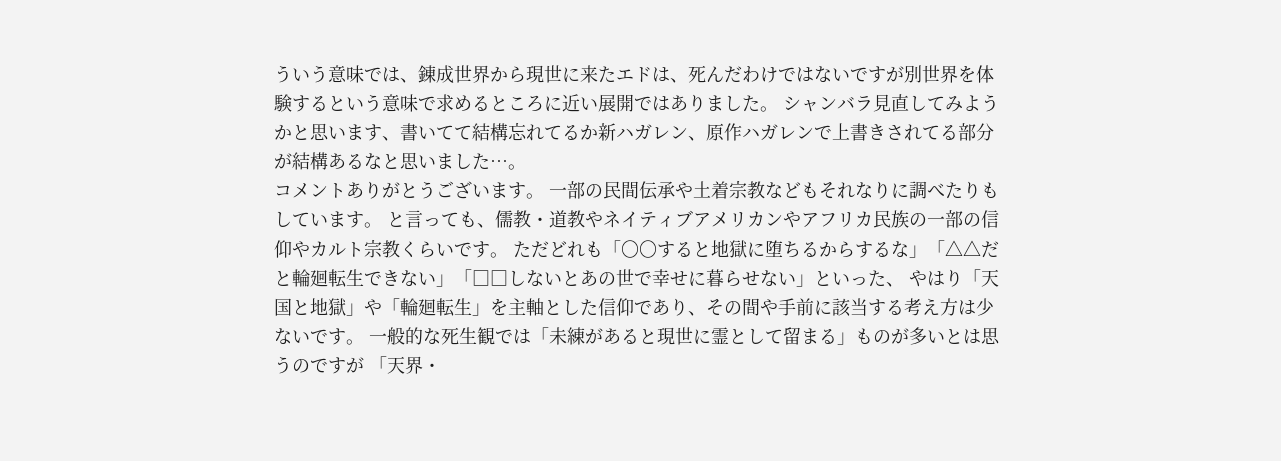ういう意味では、錬成世界から現世に来たエドは、死んだわけではないですが別世界を体験するという意味で求めるところに近い展開ではありました。 シャンバラ見直してみようかと思います、書いてて結構忘れてるか新ハガレン、原作ハガレンで上書きされてる部分が結構あるなと思いました…。
コメントありがとうございます。 一部の民間伝承や土着宗教などもそれなりに調べたりもしています。 と言っても、儒教・道教やネイティブアメリカンやアフリカ民族の一部の信仰やカルト宗教くらいです。 ただどれも「〇〇すると地獄に堕ちるからするな」「△△だと輪廻転生できない」「□□しないとあの世で幸せに暮らせない」といった、 やはり「天国と地獄」や「輪廻転生」を主軸とした信仰であり、その間や手前に該当する考え方は少ないです。 一般的な死生観では「未練があると現世に霊として留まる」ものが多いとは思うのですが 「天界・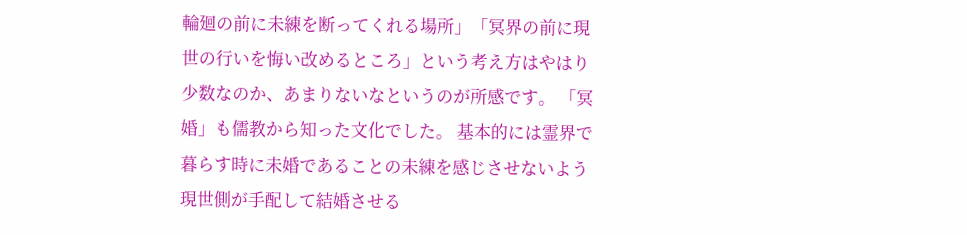輪廻の前に未練を断ってくれる場所」「冥界の前に現世の行いを悔い改めるところ」という考え方はやはり少数なのか、あまりないなというのが所感です。 「冥婚」も儒教から知った文化でした。 基本的には霊界で暮らす時に未婚であることの未練を感じさせないよう現世側が手配して結婚させる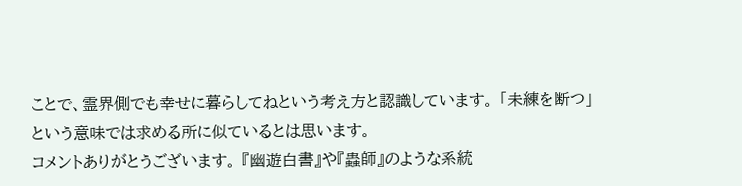ことで、霊界側でも幸せに暮らしてねという考え方と認識しています。 「未練を断つ」という意味では求める所に似ているとは思います。
コメントありがとうございます。 『幽遊白書』や『蟲師』のような系統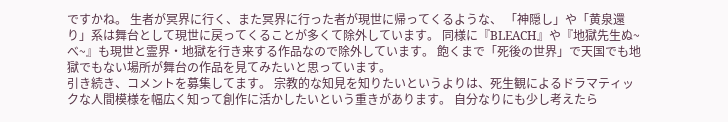ですかね。 生者が冥界に行く、また冥界に行った者が現世に帰ってくるような、 「神隠し」や「黄泉還り」系は舞台として現世に戻ってくることが多くて除外しています。 同様に『BLEACH』や『地獄先生ぬ~べ~』も現世と霊界・地獄を行き来する作品なので除外しています。 飽くまで「死後の世界」で天国でも地獄でもない場所が舞台の作品を見てみたいと思っています。
引き続き、コメントを募集してます。 宗教的な知見を知りたいというよりは、死生観によるドラマティックな人間模様を幅広く知って創作に活かしたいという重きがあります。 自分なりにも少し考えたら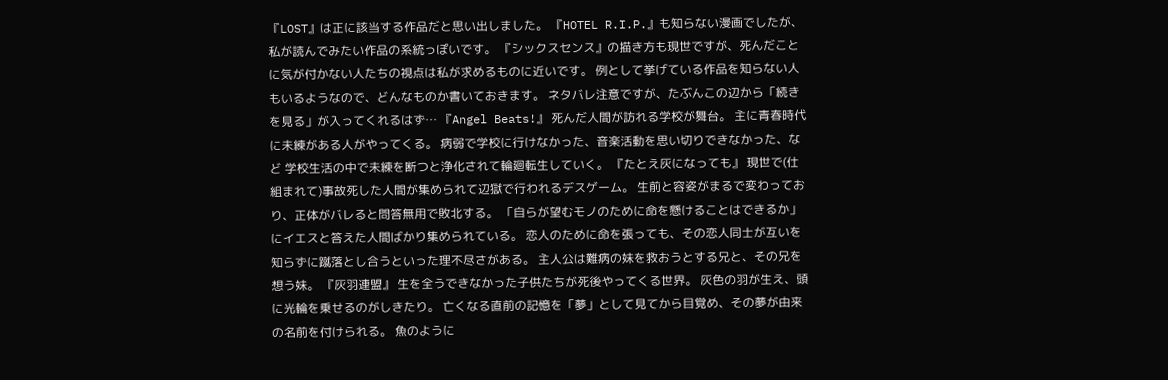『LOST』は正に該当する作品だと思い出しました。 『HOTEL R.I.P.』も知らない漫画でしたが、私が読んでみたい作品の系統っぽいです。 『シックスセンス』の描き方も現世ですが、死んだことに気が付かない人たちの視点は私が求めるものに近いです。 例として挙げている作品を知らない人もいるようなので、どんなものか書いておきます。 ネタバレ注意ですが、たぶんこの辺から「続きを見る」が入ってくれるはず… 『Angel Beats!』 死んだ人間が訪れる学校が舞台。 主に青春時代に未練がある人がやってくる。 病弱で学校に行けなかった、音楽活動を思い切りできなかった、など 学校生活の中で未練を断つと浄化されて輪廻転生していく。 『たとえ灰になっても』 現世で(仕組まれて)事故死した人間が集められて辺獄で行われるデスゲーム。 生前と容姿がまるで変わっており、正体がバレると問答無用で敗北する。 「自らが望むモノのために命を懸けることはできるか」にイエスと答えた人間ばかり集められている。 恋人のために命を張っても、その恋人同士が互いを知らずに蹴落とし合うといった理不尽さがある。 主人公は難病の妹を救おうとする兄と、その兄を想う妹。 『灰羽連盟』 生を全うできなかった子供たちが死後やってくる世界。 灰色の羽が生え、頭に光輪を乗せるのがしきたり。 亡くなる直前の記憶を「夢」として見てから目覚め、その夢が由来の名前を付けられる。 魚のように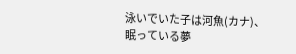泳いでいた子は河魚(カナ)、眠っている夢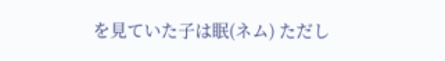を見ていた子は眠(ネム) ただし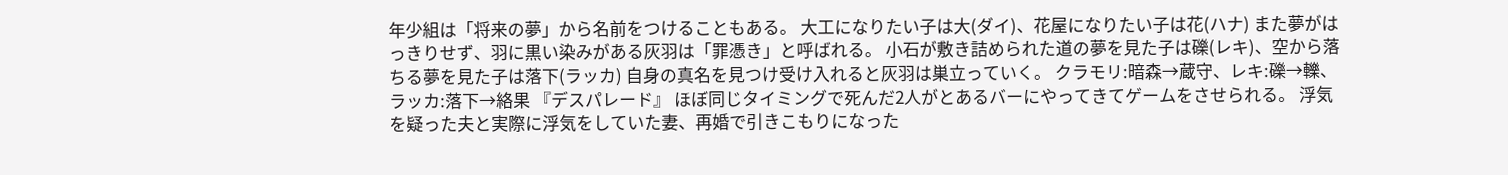年少組は「将来の夢」から名前をつけることもある。 大工になりたい子は大(ダイ)、花屋になりたい子は花(ハナ) また夢がはっきりせず、羽に黒い染みがある灰羽は「罪憑き」と呼ばれる。 小石が敷き詰められた道の夢を見た子は礫(レキ)、空から落ちる夢を見た子は落下(ラッカ) 自身の真名を見つけ受け入れると灰羽は巣立っていく。 クラモリ:暗森→蔵守、レキ:礫→轢、ラッカ:落下→絡果 『デスパレード』 ほぼ同じタイミングで死んだ2人がとあるバーにやってきてゲームをさせられる。 浮気を疑った夫と実際に浮気をしていた妻、再婚で引きこもりになった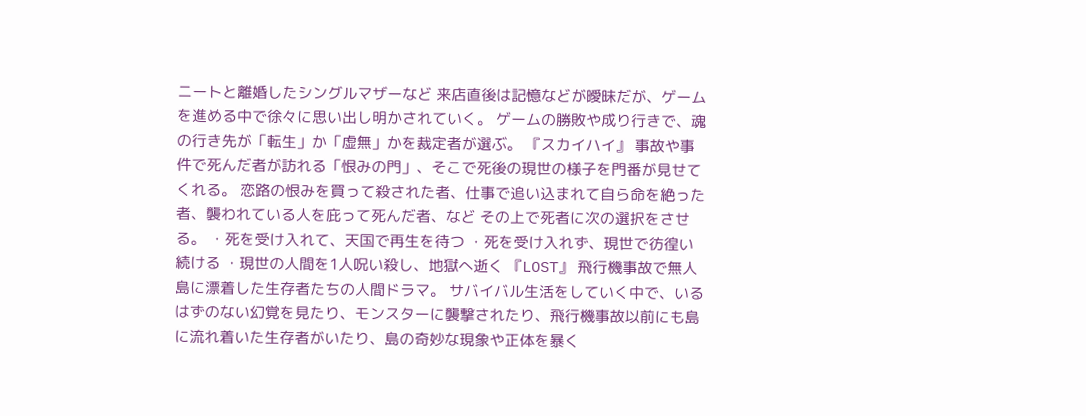ニートと離婚したシングルマザーなど 来店直後は記憶などが曖昧だが、ゲームを進める中で徐々に思い出し明かされていく。 ゲームの勝敗や成り行きで、魂の行き先が「転生」か「虚無」かを裁定者が選ぶ。 『スカイハイ』 事故や事件で死んだ者が訪れる「恨みの門」、そこで死後の現世の様子を門番が見せてくれる。 恋路の恨みを買って殺された者、仕事で追い込まれて自ら命を絶った者、襲われている人を庇って死んだ者、など その上で死者に次の選択をさせる。 ・死を受け入れて、天国で再生を待つ ・死を受け入れず、現世で彷徨い続ける ・現世の人間を1人呪い殺し、地獄へ逝く 『LOST』 飛行機事故で無人島に漂着した生存者たちの人間ドラマ。 サバイバル生活をしていく中で、いるはずのない幻覚を見たり、モンスターに襲撃されたり、飛行機事故以前にも島に流れ着いた生存者がいたり、島の奇妙な現象や正体を暴く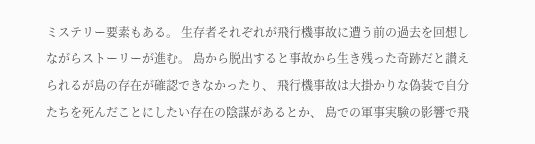ミステリー要素もある。 生存者それぞれが飛行機事故に遭う前の過去を回想しながらストーリーが進む。 島から脱出すると事故から生き残った奇跡だと讃えられるが島の存在が確認できなかったり、 飛行機事故は大掛かりな偽装で自分たちを死んだことにしたい存在の陰謀があるとか、 島での軍事実験の影響で飛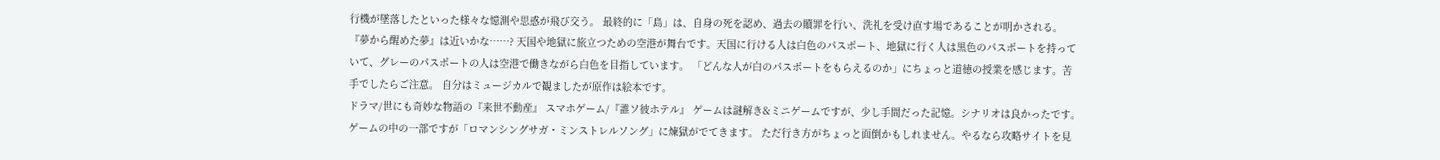行機が墜落したといった様々な憶測や思惑が飛び交う。 最終的に「島」は、自身の死を認め、過去の贖罪を行い、洗礼を受け直す場であることが明かされる。
『夢から醒めた夢』は近いかな……? 天国や地獄に旅立つための空港が舞台です。天国に行ける人は白色のパスポート、地獄に行く人は黒色のパスポートを持っていて、グレーのパスポートの人は空港で働きながら白色を目指しています。 「どんな人が白のパスポートをもらえるのか」にちょっと道徳の授業を感じます。苦手でしたらご注意。 自分はミュージカルで観ましたが原作は絵本です。
ドラマ/世にも奇妙な物語の『来世不動産』 スマホゲーム/『誰ソ彼ホテル』 ゲームは謎解き&ミニゲームですが、少し手間だった記憶。シナリオは良かったです。
ゲームの中の一部ですが「ロマンシングサガ・ミンストレルソング」に煉獄がでてきます。 ただ行き方がちょっと面倒かもしれません。やるなら攻略サイトを見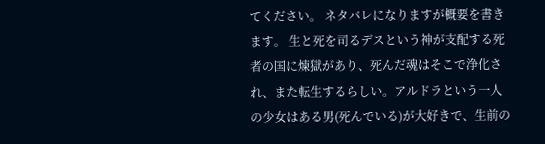てください。 ネタバレになりますが概要を書きます。 生と死を司るデスという神が支配する死者の国に煉獄があり、死んだ魂はそこで浄化され、また転生するらしい。アルドラという一人の少女はある男(死んでいる)が大好きで、生前の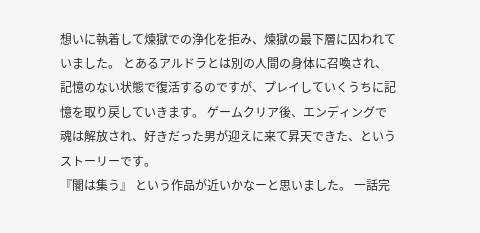想いに執着して煉獄での浄化を拒み、煉獄の最下層に囚われていました。 とあるアルドラとは別の人間の身体に召喚され、記憶のない状態で復活するのですが、プレイしていくうちに記憶を取り戻していきます。 ゲームクリア後、エンディングで魂は解放され、好きだった男が迎えに来て昇天できた、というストーリーです。
『闇は集う』 という作品が近いかなーと思いました。 一話完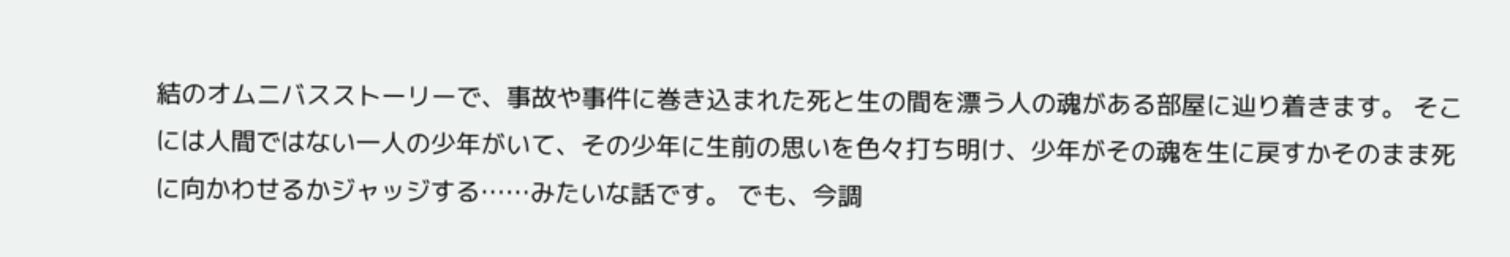結のオムニバスストーリーで、事故や事件に巻き込まれた死と生の間を漂う人の魂がある部屋に辿り着きます。 そこには人間ではない一人の少年がいて、その少年に生前の思いを色々打ち明け、少年がその魂を生に戻すかそのまま死に向かわせるかジャッジする……みたいな話です。 でも、今調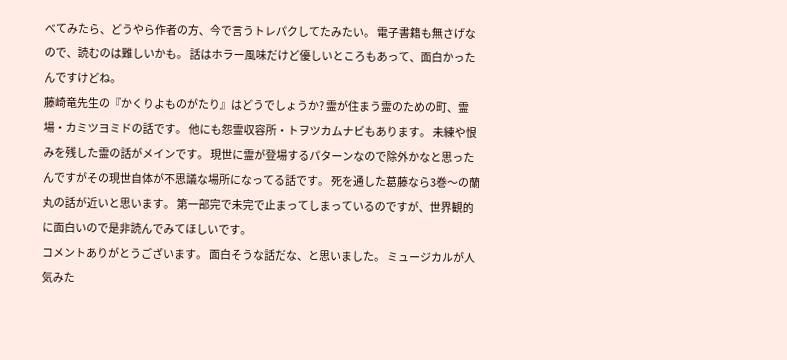べてみたら、どうやら作者の方、今で言うトレパクしてたみたい。 電子書籍も無さげなので、読むのは難しいかも。 話はホラー風味だけど優しいところもあって、面白かったんですけどね。
藤崎竜先生の『かくりよものがたり』はどうでしょうか? 霊が住まう霊のための町、霊場・カミツヨミドの話です。 他にも怨霊収容所・トヲツカムナビもあります。 未練や恨みを残した霊の話がメインです。 現世に霊が登場するパターンなので除外かなと思ったんですがその現世自体が不思議な場所になってる話です。 死を通した葛藤なら3巻〜の蘭丸の話が近いと思います。 第一部完で未完で止まってしまっているのですが、世界観的に面白いので是非読んでみてほしいです。
コメントありがとうございます。 面白そうな話だな、と思いました。 ミュージカルが人気みた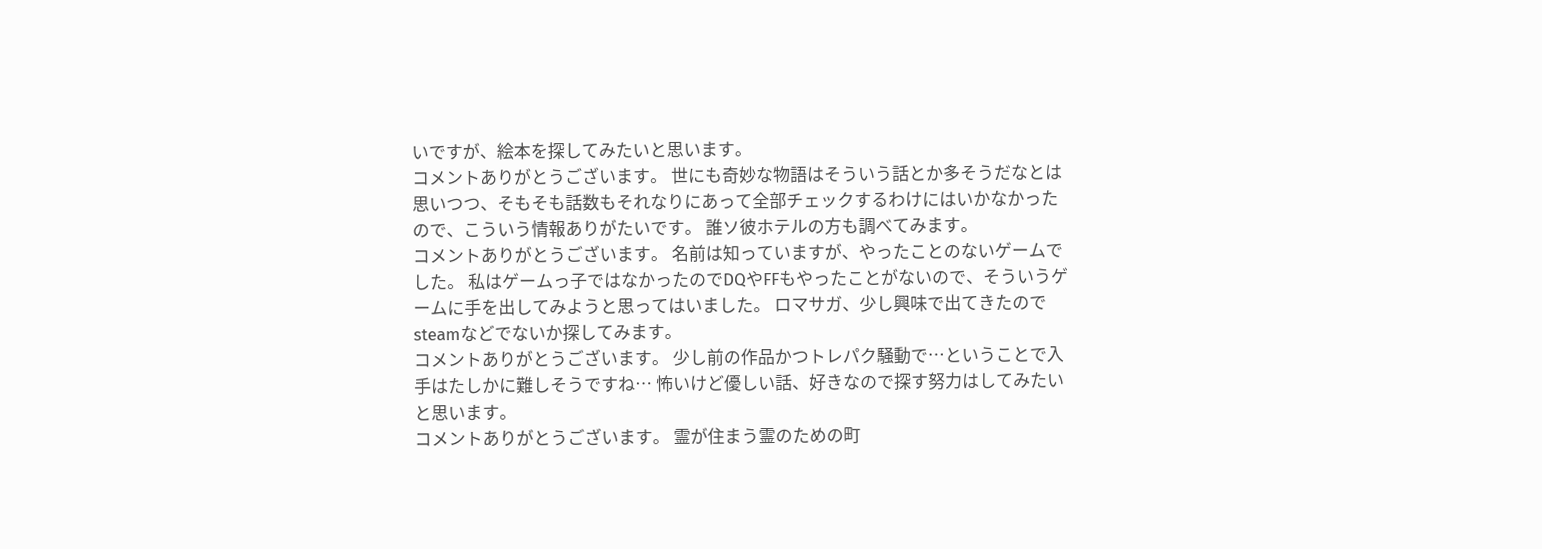いですが、絵本を探してみたいと思います。
コメントありがとうございます。 世にも奇妙な物語はそういう話とか多そうだなとは思いつつ、そもそも話数もそれなりにあって全部チェックするわけにはいかなかったので、こういう情報ありがたいです。 誰ソ彼ホテルの方も調べてみます。
コメントありがとうございます。 名前は知っていますが、やったことのないゲームでした。 私はゲームっ子ではなかったのでDQやFFもやったことがないので、そういうゲームに手を出してみようと思ってはいました。 ロマサガ、少し興味で出てきたのでsteamなどでないか探してみます。
コメントありがとうございます。 少し前の作品かつトレパク騒動で…ということで入手はたしかに難しそうですね… 怖いけど優しい話、好きなので探す努力はしてみたいと思います。
コメントありがとうございます。 霊が住まう霊のための町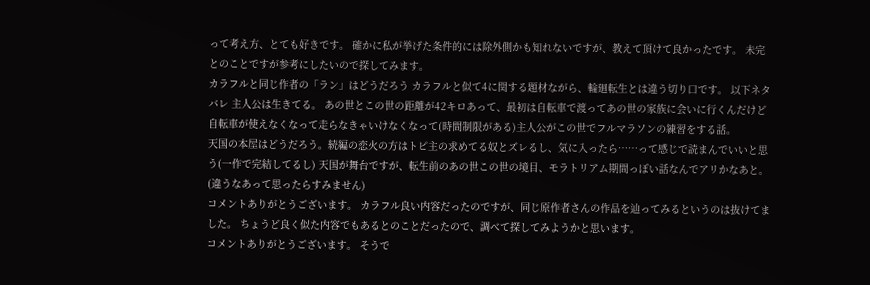って考え方、とても好きです。 確かに私が挙げた条件的には除外側かも知れないですが、教えて頂けて良かったです。 未完とのことですが参考にしたいので探してみます。
カラフルと同じ作者の「ラン」はどうだろう カラフルと似て4に関する題材ながら、輪廻転生とは違う切り口です。 以下ネタバレ 主人公は生きてる。 あの世とこの世の距離が42キロあって、最初は自転車で渡ってあの世の家族に会いに行くんだけど自転車が使えなくなって走らなきゃいけなくなって(時間制限がある)主人公がこの世でフルマラソンの練習をする話。
天国の本屋はどうだろう。続編の恋火の方はトピ主の求めてる奴とズレるし、気に入ったら……って感じで読まんでいいと思う(一作で完結してるし) 天国が舞台ですが、転生前のあの世この世の境目、モラトリアム期間っぽい話なんでアリかなあと。(違うなあって思ったらすみません)
コメントありがとうございます。 カラフル良い内容だったのですが、同じ原作者さんの作品を辿ってみるというのは抜けてました。 ちょうど良く似た内容でもあるとのことだったので、調べて探してみようかと思います。
コメントありがとうございます。 そうで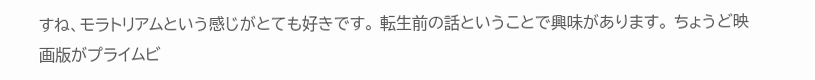すね、モラトリアムという感じがとても好きです。 転生前の話ということで興味があります。 ちょうど映画版がプライムビ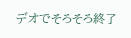デオでそろそろ終了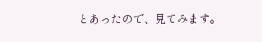とあったので、見てみます。